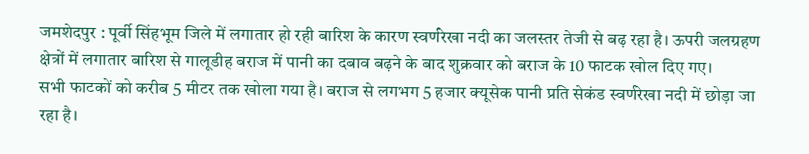जमशेदपुर : पूर्वी सिंहभूम जिले में लगातार हो रही बारिश के कारण स्वर्णरेखा नदी का जलस्तर तेजी से बढ़ रहा है। ऊपरी जलग्रहण क्षेत्रों में लगातार बारिश से गालूडीह बराज में पानी का दबाव बढ़ने के बाद शुक्रवार को बराज के 10 फाटक खोल दिए गए।
सभी फाटकों को करीब 5 मीटर तक खोला गया है। बराज से लगभग 5 हजार क्यूसेक पानी प्रति सेकंड स्वर्णरेखा नदी में छोड़ा जा रहा है।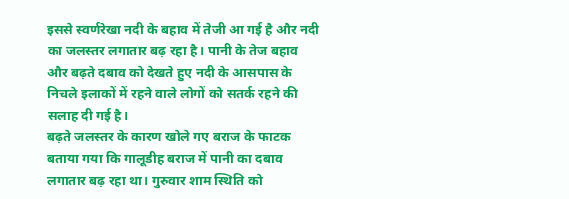इससे स्वर्णरेखा नदी के बहाव में तेजी आ गई है और नदी का जलस्तर लगातार बढ़ रहा है। पानी के तेज बहाव और बढ़ते दबाव को देखते हुए नदी के आसपास के निचले इलाकों में रहने वाले लोगों को सतर्क रहने की सलाह दी गई है।
बढ़ते जलस्तर के कारण खोले गए बराज के फाटक
बताया गया कि गालूडीह बराज में पानी का दबाव लगातार बढ़ रहा था। गुरुवार शाम स्थिति को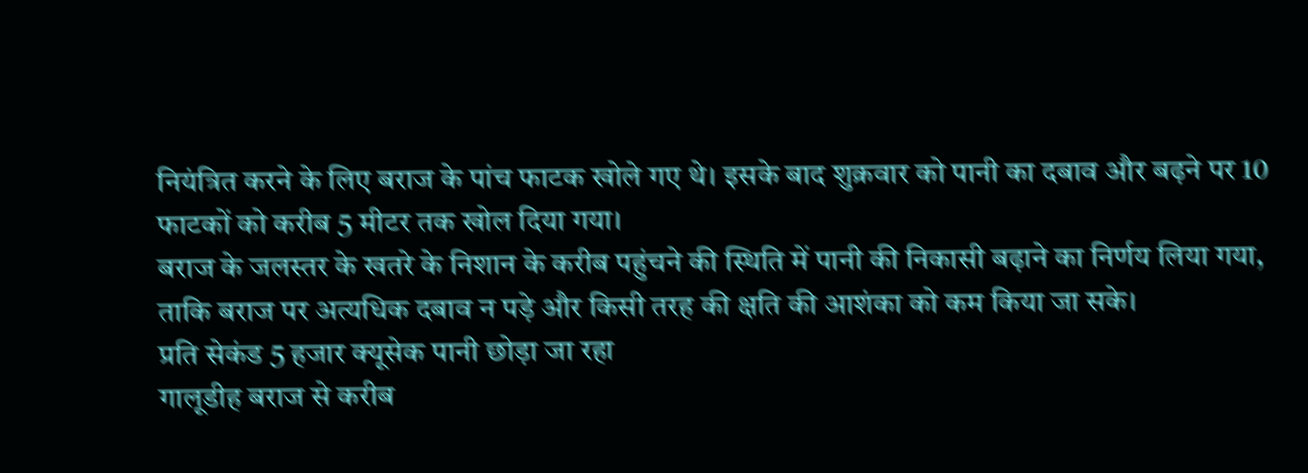नियंत्रित करने के लिए बराज के पांच फाटक खोले गए थे। इसके बाद शुक्रवार को पानी का दबाव और बढ़ने पर 10 फाटकों को करीब 5 मीटर तक खोल दिया गया।
बराज के जलस्तर के खतरे के निशान के करीब पहुंचने की स्थिति में पानी की निकासी बढ़ाने का निर्णय लिया गया, ताकि बराज पर अत्यधिक दबाव न पड़े और किसी तरह की क्षति की आशंका को कम किया जा सके।
प्रति सेकंड 5 हजार क्यूसेक पानी छोड़ा जा रहा
गालूडीह बराज से करीब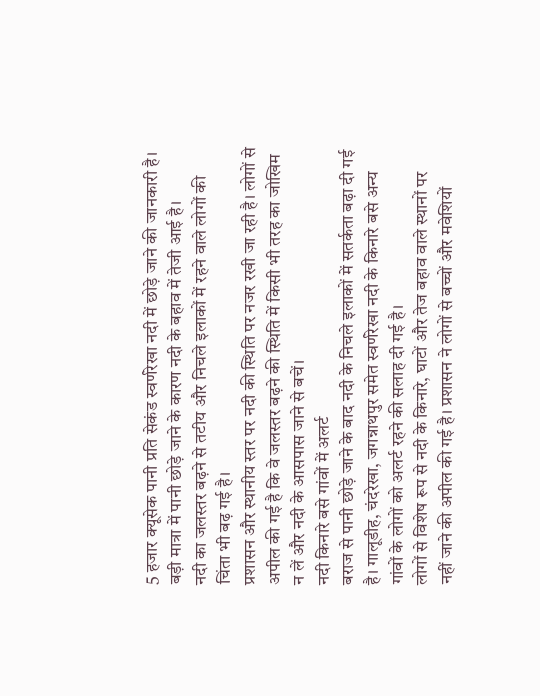5 हजार क्यूसेक पानी प्रति सेकंड स्वर्णरेखा नदी में छोड़े जाने की जानकारी है। बड़ी मात्रा में पानी छोड़े जाने के कारण नदी के बहाव में तेजी आई है।
नदी का जलस्तर बढ़ने से तटीय और निचले इलाकों में रहने वाले लोगों की चिंता भी बढ़ गई है।
प्रशासन और स्थानीय स्तर पर नदी की स्थिति पर नजर रखी जा रही है। लोगों से अपील की गई है कि वे जलस्तर बढ़ने की स्थिति में किसी भी तरह का जोखिम न लें और नदी के आसपास जाने से बचें।
नदी किनारे बसे गांवों में अलर्ट
बराज से पानी छोड़े जाने के बाद नदी के निचले इलाकों में सतर्कता बढ़ा दी गई है। गालूडीह, चंदरेखा, जगन्नाथपुर समेत स्वर्णरेखा नदी के किनारे बसे अन्य गांवों के लोगों को अलर्ट रहने की सलाह दी गई है।
लोगों से विशेष रूप से नदी के किनारे, घाटों और तेज बहाव वाले स्थानों पर नहीं जाने की अपील की गई है। प्रशासन ने लोगों से बच्चों और मवेशियों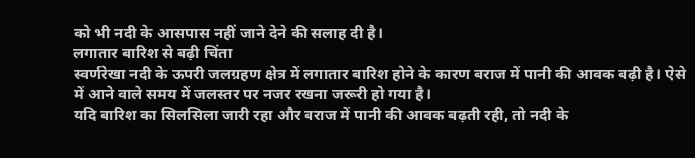को भी नदी के आसपास नहीं जाने देने की सलाह दी है।
लगातार बारिश से बढ़ी चिंता
स्वर्णरेखा नदी के ऊपरी जलग्रहण क्षेत्र में लगातार बारिश होने के कारण बराज में पानी की आवक बढ़ी है। ऐसे में आने वाले समय में जलस्तर पर नजर रखना जरूरी हो गया है।
यदि बारिश का सिलसिला जारी रहा और बराज में पानी की आवक बढ़ती रही, तो नदी के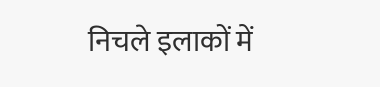निचले इलाकों में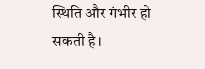स्थिति और गंभीर हो सकती है।